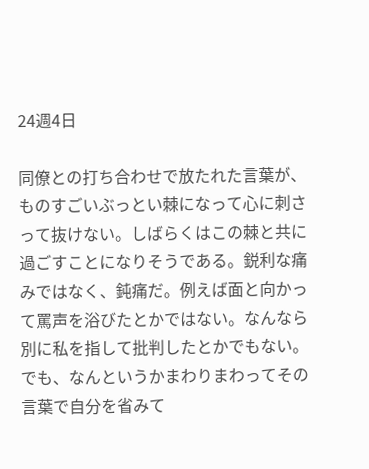24週4日

同僚との打ち合わせで放たれた言葉が、ものすごいぶっとい棘になって心に刺さって抜けない。しばらくはこの棘と共に過ごすことになりそうである。鋭利な痛みではなく、鈍痛だ。例えば面と向かって罵声を浴びたとかではない。なんなら別に私を指して批判したとかでもない。でも、なんというかまわりまわってその言葉で自分を省みて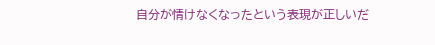自分が情けなくなったという表現が正しいだ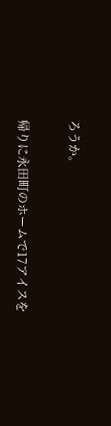ろうか。

帰りに永田町のホームで17アイスを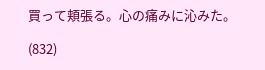買って頬張る。心の痛みに沁みた。

(832)